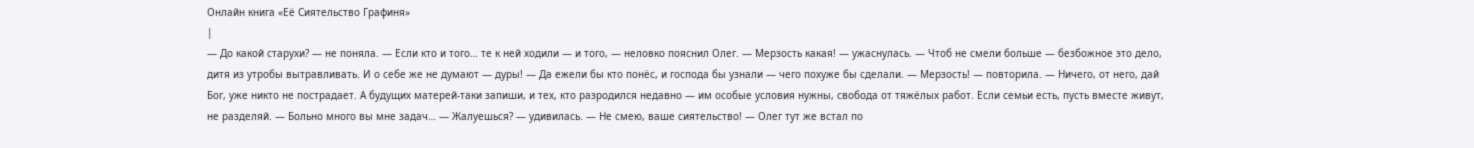Онлайн книга «Её Сиятельство Графиня»
|
— До какой старухи? — не поняла. — Если кто и того… те к ней ходили — и того, — неловко пояснил Олег. — Мерзость какая! — ужаснулась. — Чтоб не смели больше — безбожное это дело, дитя из утробы вытравливать. И о себе же не думают — дуры! — Да ежели бы кто понёс, и господа бы узнали — чего похуже бы сделали. — Мерзость! — повторила. — Ничего, от него, дай Бог, уже никто не пострадает. А будущих матерей-таки запиши, и тех, кто разродился недавно — им особые условия нужны, свобода от тяжёлых работ. Если семьи есть, пусть вместе живут, не разделяй. — Больно много вы мне задач… — Жалуешься? — удивилась. — Не смею, ваше сиятельство! — Олег тут же встал по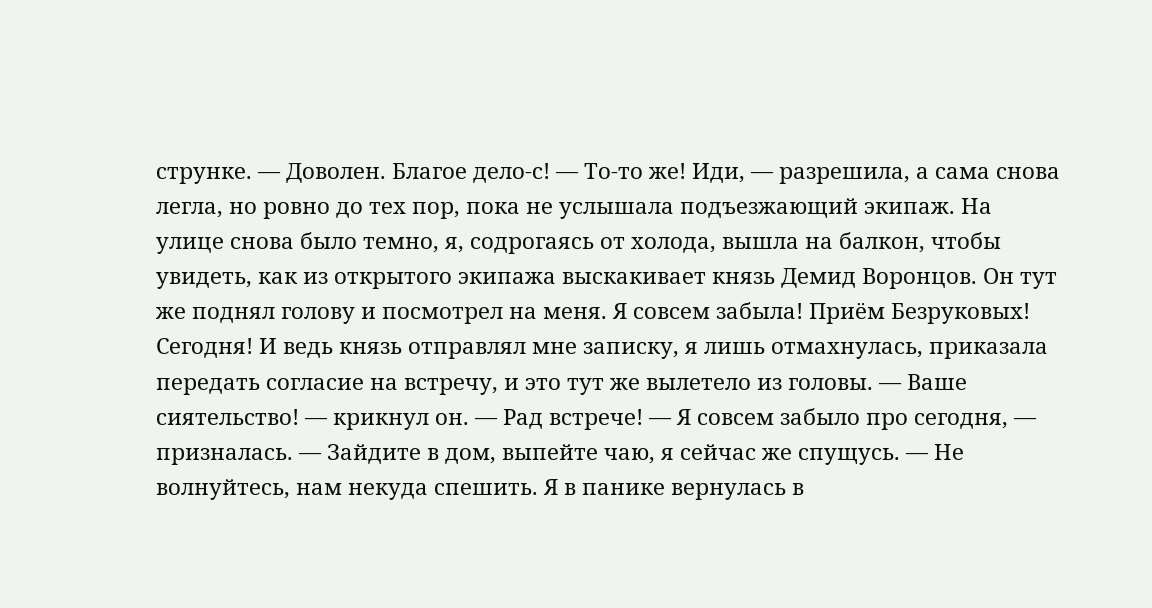струнке. — Доволен. Благое дело-с! — То-то же! Иди, — разрешила, а сама снова легла, но ровно до тех пор, пока не услышала подъезжающий экипаж. На улице снова было темно, я, содрогаясь от холода, вышла на балкон, чтобы увидеть, как из открытого экипажа выскакивает князь Демид Воронцов. Он тут же поднял голову и посмотрел на меня. Я совсем забыла! Приём Безруковых! Сегодня! И ведь князь отправлял мне записку, я лишь отмахнулась, приказала передать согласие на встречу, и это тут же вылетело из головы. — Ваше сиятельство! — крикнул он. — Рад встрече! — Я совсем забыло про сегодня, — призналась. — Зайдите в дом, выпейте чаю, я сейчас же спущусь. — Не волнуйтесь, нам некуда спешить. Я в панике вернулась в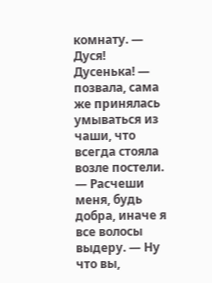комнату. — Дуся! Дусенька! — позвала, сама же принялась умываться из чаши, что всегда стояла возле постели. — Расчеши меня, будь добра, иначе я все волосы выдеру. — Ну что вы,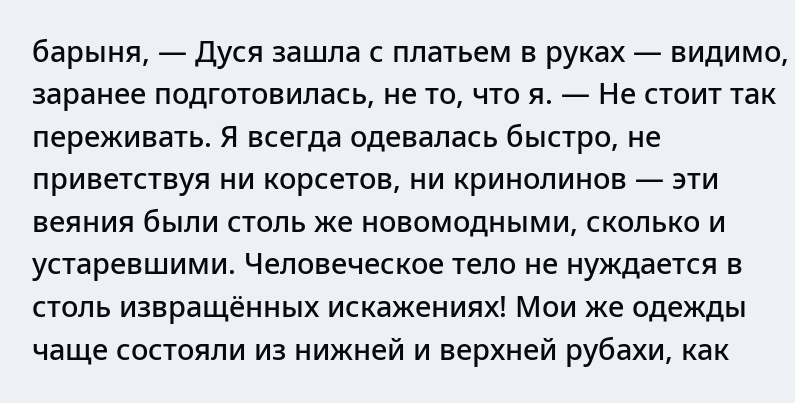барыня, — Дуся зашла с платьем в руках — видимо, заранее подготовилась, не то, что я. — Не стоит так переживать. Я всегда одевалась быстро, не приветствуя ни корсетов, ни кринолинов — эти веяния были столь же новомодными, сколько и устаревшими. Человеческое тело не нуждается в столь извращённых искажениях! Мои же одежды чаще состояли из нижней и верхней рубахи, как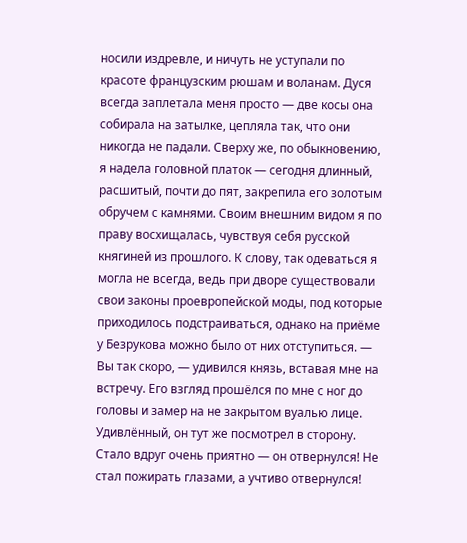носили издревле, и ничуть не уступали по красоте французским рюшам и воланам. Дуся всегда заплетала меня просто — две косы она собирала на затылке, цепляла так, что они никогда не падали. Сверху же, по обыкновению, я надела головной платок — сегодня длинный, расшитый, почти до пят, закрепила его золотым обручем с камнями. Своим внешним видом я по праву восхищалась, чувствуя себя русской княгиней из прошлого. К слову, так одеваться я могла не всегда, ведь при дворе существовали свои законы проевропейской моды, под которые приходилось подстраиваться, однако на приёме у Безрукова можно было от них отступиться. — Вы так скоро, — удивился князь, вставая мне на встречу. Его взгляд прошёлся по мне с ног до головы и замер на не закрытом вуалью лице. Удивлённый, он тут же посмотрел в сторону. Стало вдруг очень приятно — он отвернулся! Не стал пожирать глазами, а учтиво отвернулся!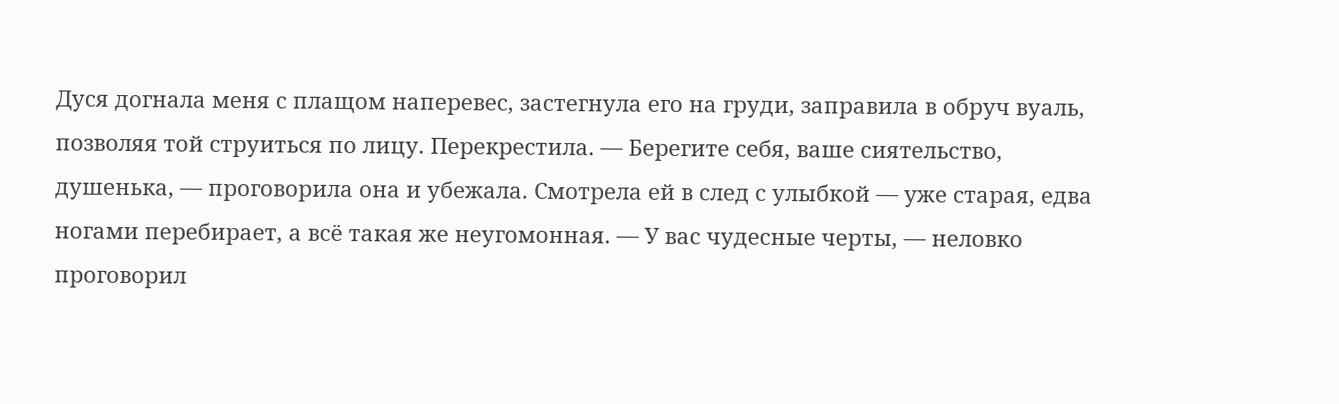Дуся догнала меня с плащом наперевес, застегнула его на груди, заправила в обруч вуаль, позволяя той струиться по лицу. Перекрестила. — Берегите себя, ваше сиятельство, душенька, — проговорила она и убежала. Смотрела ей в след с улыбкой — уже старая, едва ногами перебирает, а всё такая же неугомонная. — У вас чудесные черты, — неловко проговорил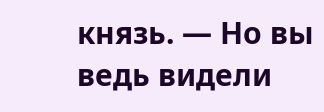князь. — Но вы ведь видели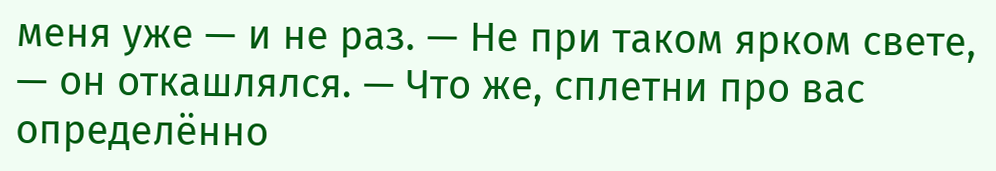меня уже — и не раз. — Не при таком ярком свете, — он откашлялся. — Что же, сплетни про вас определённо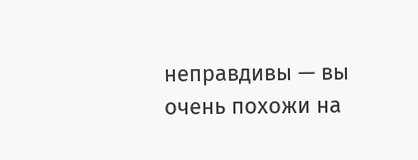неправдивы — вы очень похожи на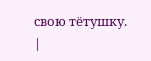свою тётушку. |